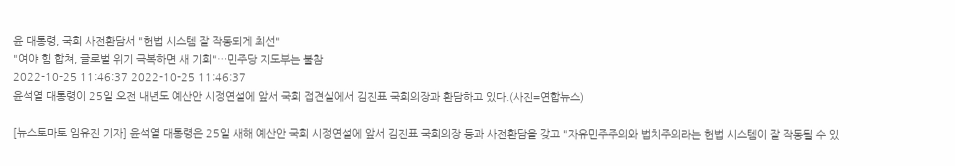윤 대통령, 국회 사전환담서 "헌법 시스템 잘 작동되게 최선"
"여야 힘 합쳐, 글로벌 위기 극복하면 새 기회"…민주당 지도부는 불참
2022-10-25 11:46:37 2022-10-25 11:46:37
윤석열 대통령이 25일 오전 내년도 예산안 시정연설에 앞서 국회 접견실에서 김진표 국회의장과 환담하고 있다.(사진=연합뉴스)

[뉴스토마토 임유진 기자] 윤석열 대통령은 25일 새해 예산안 국회 시정연설에 앞서 김진표 국회의장 등과 사전환담을 갖고 "자유민주주의와 법치주의라는 헌법 시스템이 잘 작동될 수 있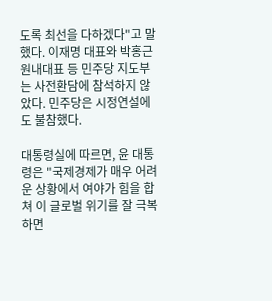도록 최선을 다하겠다"고 말했다. 이재명 대표와 박홍근 원내대표 등 민주당 지도부는 사전환담에 참석하지 않았다. 민주당은 시정연설에도 불참했다.

대통령실에 따르면, 윤 대통령은 "국제경제가 매우 어려운 상황에서 여야가 힘을 합쳐 이 글로벌 위기를 잘 극복하면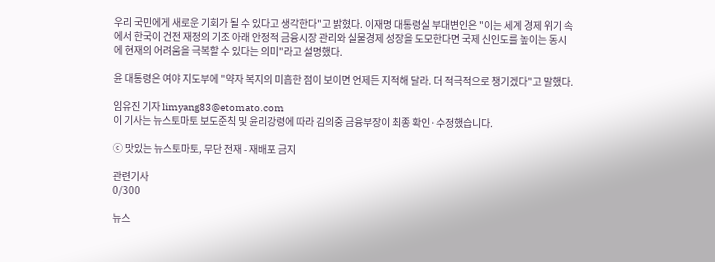우리 국민에게 새로운 기회가 될 수 있다고 생각한다"고 밝혔다. 이재명 대통령실 부대변인은 "이는 세계 경제 위기 속에서 한국이 건전 재정의 기조 아래 안정적 금융시장 관리와 실물경제 성장을 도모한다면 국제 신인도를 높이는 동시에 현재의 어려움을 극복할 수 있다는 의미"라고 설명했다.

윤 대통령은 여야 지도부에 "약자 복지의 미흡한 점이 보이면 언제든 지적해 달라. 더 적극적으로 챙기겠다"고 말했다.

임유진 기자 limyang83@etomato.com
이 기사는 뉴스토마토 보도준칙 및 윤리강령에 따라 김의중 금융부장이 최종 확인·수정했습니다.

ⓒ 맛있는 뉴스토마토, 무단 전재 - 재배포 금지

관련기사
0/300

뉴스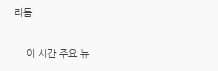리듬

    이 시간 주요 뉴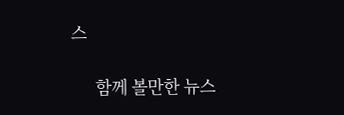스

      함께 볼만한 뉴스